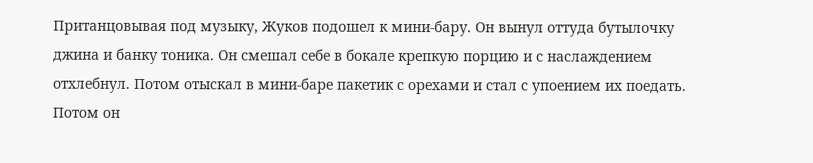Пританцовывая под музыку, Жуков подошел к мини-бару. Он вынул оттуда бутылочку джина и банку тоника. Он смешал себе в бокале крепкую порцию и с наслаждением отхлебнул. Потом отыскал в мини-баре пакетик с орехами и стал с упоением их поедать.
Потом он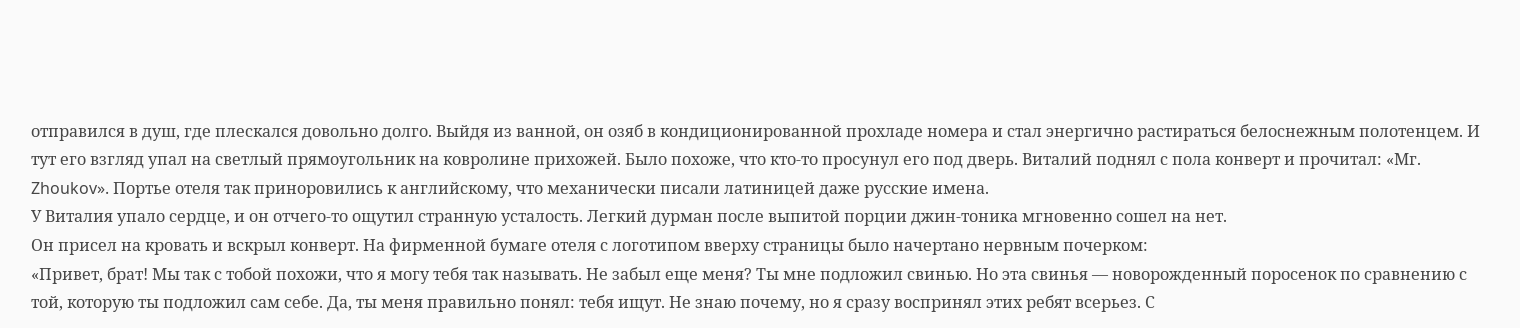отправился в душ, где плескался довольно долго. Выйдя из ванной, он озяб в кондиционированной прохладе номера и стал энергично растираться белоснежным полотенцем. И тут его взгляд упал на светлый прямоугольник на ковролине прихожей. Было похоже, что кто-то просунул его под дверь. Виталий поднял с пола конверт и прочитал: «Мг. Zhoukov». Портье отеля так приноровились к английскому, что механически писали латиницей даже русские имена.
У Виталия упало сердце, и он отчего-то ощутил странную усталость. Легкий дурман после выпитой порции джин-тоника мгновенно сошел на нет.
Он присел на кровать и вскрыл конверт. На фирменной бумаге отеля с логотипом вверху страницы было начертано нервным почерком:
«Привет, брат! Мы так с тобой похожи, что я могу тебя так называть. Не забыл еще меня? Ты мне подложил свинью. Но эта свинья — новорожденный поросенок по сравнению с той, которую ты подложил сам себе. Да, ты меня правильно понял: тебя ищут. Не знаю почему, но я сразу воспринял этих ребят всерьез. С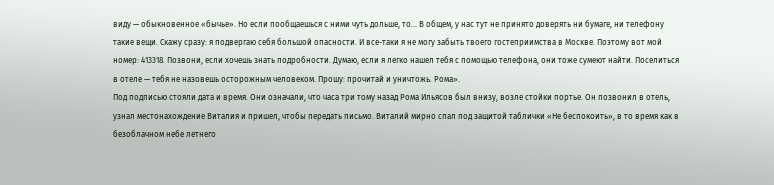виду — обыкновенное «бычье». Но если пообщаешься с ними чуть дольше, то… В общем, у нас тут не принято доверять ни бумаге, ни телефону такие вещи. Скажу сразу: я подвергаю себя большой опасности. И все-таки я не могу забыть твоего гостеприимства в Москве. Поэтому вот мой номер: 413318. Позвони, если хочешь знать подробности. Думаю, если я легко нашел тебя с помощью телефона, они тоже сумеют найти. Поселиться в отеле — тебя не назовешь осторожным человеком. Прошу: прочитай и уничтожь. Рома».
Под подписью стояли дата и время. Они означали, что часа три тому назад Рома Ильясов был внизу, возле стойки портье. Он позвонил в отель, узнал местонахождение Виталия и пришел, чтобы передать письмо. Виталий мирно спал под защитой таблички «Не беспокоить», в то время как в безоблачном небе летнего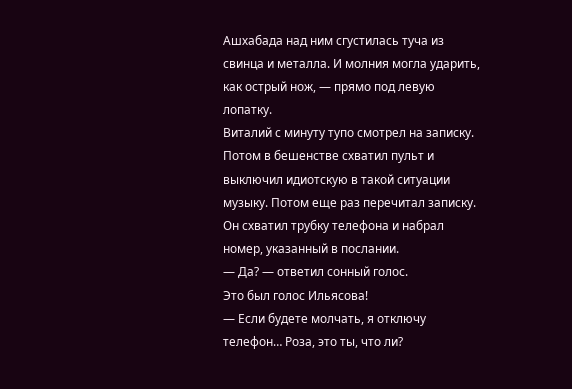Ашхабада над ним сгустилась туча из свинца и металла. И молния могла ударить, как острый нож, — прямо под левую лопатку.
Виталий с минуту тупо смотрел на записку. Потом в бешенстве схватил пульт и выключил идиотскую в такой ситуации музыку. Потом еще раз перечитал записку.
Он схватил трубку телефона и набрал номер, указанный в послании.
— Да? — ответил сонный голос.
Это был голос Ильясова!
— Если будете молчать, я отключу телефон… Роза, это ты, что ли?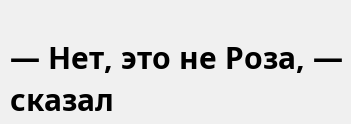— Нет, это не Роза, — сказал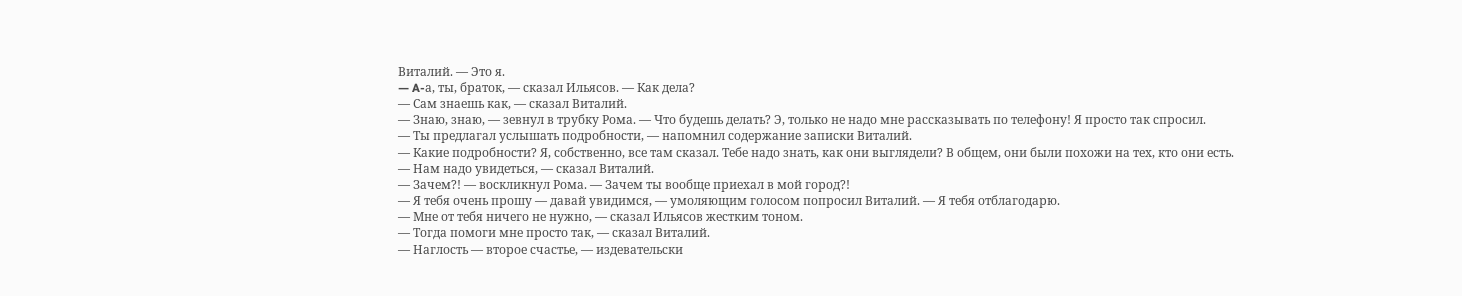Виталий. — Это я.
— A-а, ты, браток, — сказал Ильясов. — Как дела?
— Сам знаешь как, — сказал Виталий.
— Знаю, знаю, — зевнул в трубку Рома. — Что будешь делать? Э, только не надо мне рассказывать по телефону! Я просто так спросил.
— Ты предлагал услышать подробности, — напомнил содержание записки Виталий.
— Какие подробности? Я, собственно, все там сказал. Тебе надо знать, как они выглядели? В общем, они были похожи на тех, кто они есть.
— Нам надо увидеться, — сказал Виталий.
— Зачем?! — воскликнул Рома. — Зачем ты вообще приехал в мой город?!
— Я тебя очень прошу — давай увидимся, — умоляющим голосом попросил Виталий. — Я тебя отблагодарю.
— Мне от тебя ничего не нужно, — сказал Ильясов жестким тоном.
— Тогда помоги мне просто так, — сказал Виталий.
— Наглость — второе счастье, — издевательски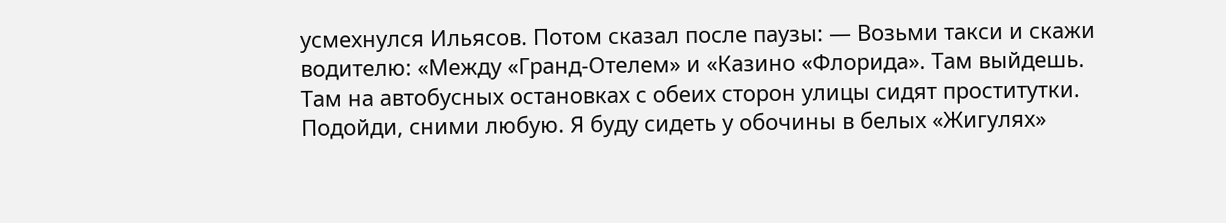усмехнулся Ильясов. Потом сказал после паузы: — Возьми такси и скажи водителю: «Между «Гранд-Отелем» и «Казино «Флорида». Там выйдешь. Там на автобусных остановках с обеих сторон улицы сидят проститутки. Подойди, сними любую. Я буду сидеть у обочины в белых «Жигулях»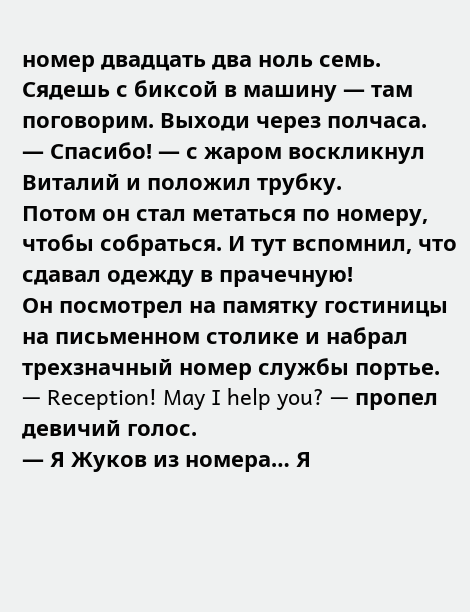номер двадцать два ноль семь. Сядешь с биксой в машину — там поговорим. Выходи через полчаса.
— Спасибо! — с жаром воскликнул Виталий и положил трубку.
Потом он стал метаться по номеру, чтобы собраться. И тут вспомнил, что сдавал одежду в прачечную!
Он посмотрел на памятку гостиницы на письменном столике и набрал трехзначный номер службы портье.
— Reception! May I help you? — пропел девичий голос.
— Я Жуков из номера… Я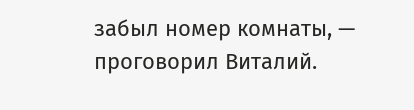забыл номер комнаты, — проговорил Виталий.